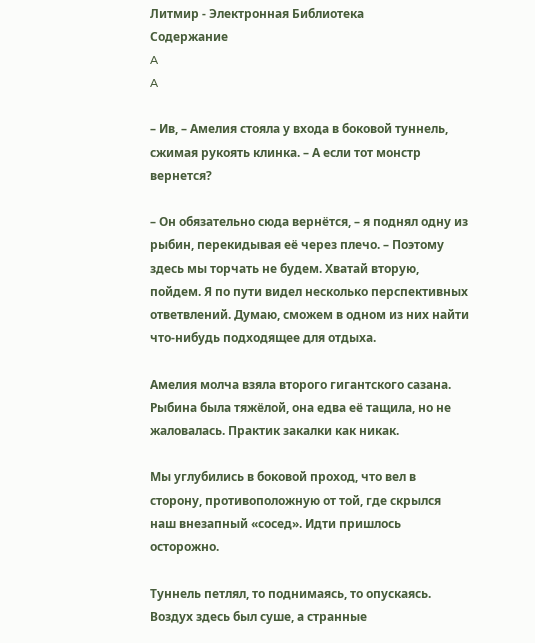Литмир - Электронная Библиотека
Содержание
A
A

– Ив, – Амелия стояла у входа в боковой туннель, сжимая рукоять клинка. – А если тот монстр вернется?

– Он обязательно сюда вернётся, – я поднял одну из рыбин, перекидывая её через плечо. – Поэтому здесь мы торчать не будем. Хватай вторую, пойдем. Я по пути видел несколько перспективных ответвлений. Думаю, сможем в одном из них найти что‑нибудь подходящее для отдыха.

Амелия молча взяла второго гигантского сазана. Рыбина была тяжёлой, она едва её тащила, но не жаловалась. Практик закалки как никак.

Мы углубились в боковой проход, что вел в сторону, противоположную от той, где скрылся наш внезапный «сосед». Идти пришлось осторожно.

Туннель петлял, то поднимаясь, то опускаясь. Воздух здесь был суше, а странные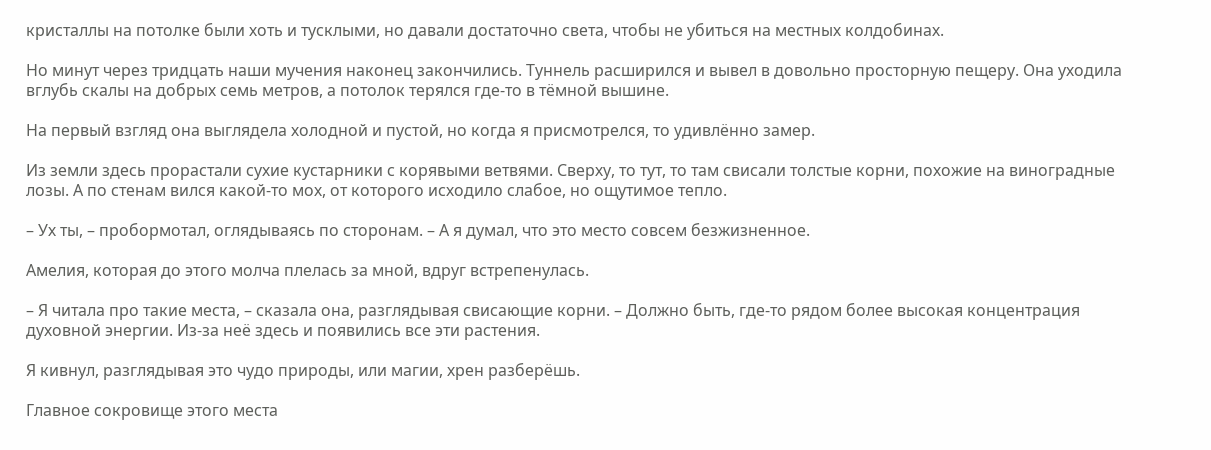кристаллы на потолке были хоть и тусклыми, но давали достаточно света, чтобы не убиться на местных колдобинах.

Но минут через тридцать наши мучения наконец закончились. Туннель расширился и вывел в довольно просторную пещеру. Она уходила вглубь скалы на добрых семь метров, а потолок терялся где‑то в тёмной вышине.

На первый взгляд она выглядела холодной и пустой, но когда я присмотрелся, то удивлённо замер.

Из земли здесь прорастали сухие кустарники с корявыми ветвями. Сверху, то тут, то там свисали толстые корни, похожие на виноградные лозы. А по стенам вился какой‑то мох, от которого исходило слабое, но ощутимое тепло.

– Ух ты, – пробормотал, оглядываясь по сторонам. – А я думал, что это место совсем безжизненное.

Амелия, которая до этого молча плелась за мной, вдруг встрепенулась.

– Я читала про такие места, – сказала она, разглядывая свисающие корни. – Должно быть, где‑то рядом более высокая концентрация духовной энергии. Из‑за неё здесь и появились все эти растения.

Я кивнул, разглядывая это чудо природы, или магии, хрен разберёшь.

Главное сокровище этого места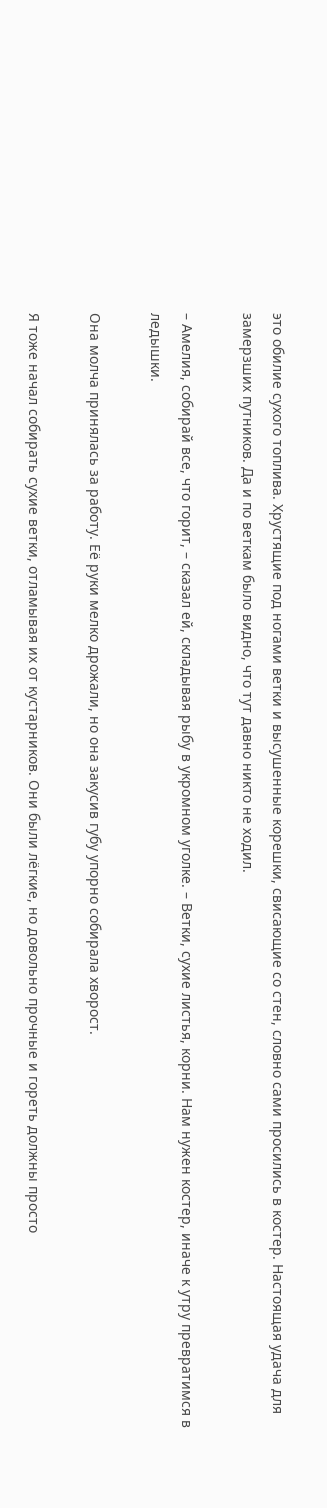это обилие сухого топлива. Хрустящие под ногами ветки и высушенные корешки, свисающие со стен, словно сами просились в костер. Настоящая удача для замерзших путников. Да и по веткам было видно, что тут давно никто не ходил.

– Амелия, собирай все, что горит, – сказал ей, складывая рыбу в укромном уголке. – Ветки, сухие листья, корни. Нам нужен костер, иначе к утру превратимся в ледышки.

Она молча принялась за работу. Её руки мелко дрожали, но она закусив губу упорно собирала хворост.

Я тоже начал собирать сухие ветки, отламывая их от кустарников. Они были лёгкие, но довольно прочные и гореть должны просто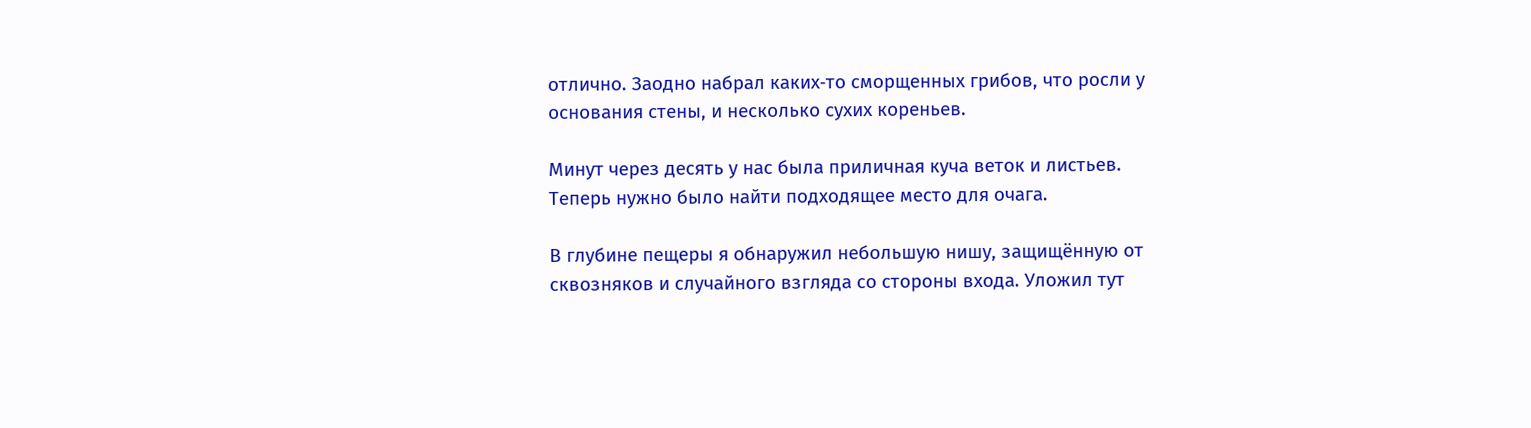отлично. Заодно набрал каких‑то сморщенных грибов, что росли у основания стены, и несколько сухих кореньев.

Минут через десять у нас была приличная куча веток и листьев. Теперь нужно было найти подходящее место для очага.

В глубине пещеры я обнаружил небольшую нишу, защищённую от сквозняков и случайного взгляда со стороны входа. Уложил тут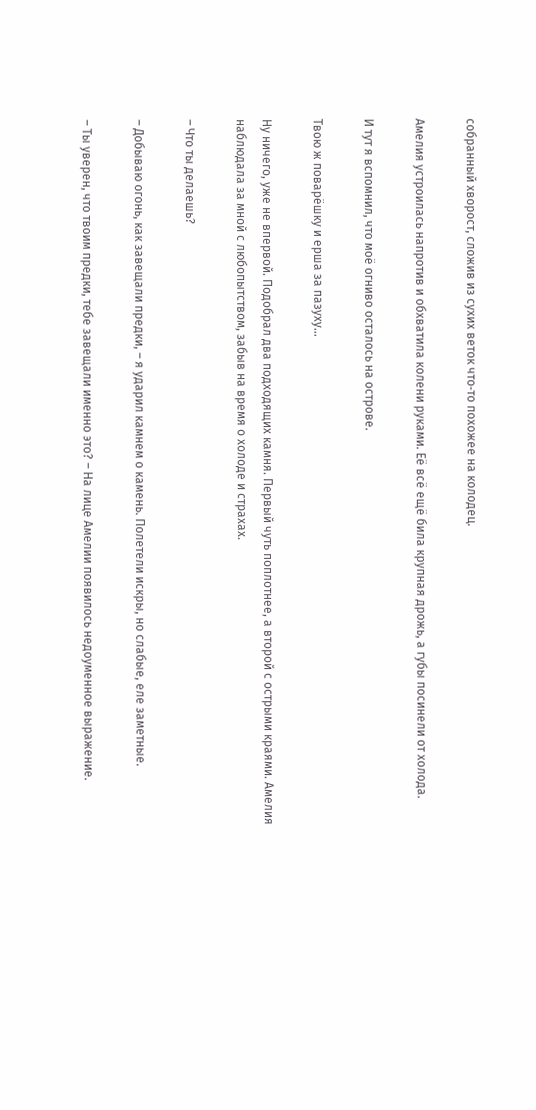собранный хворост, сложив из сухих веток что‑то похожее на колодец.

Амелия устроилась напротив и обхватила колени руками. Её всё ещё била крупная дрожь, а губы посинели от холода.

И тут я вспомнил, что моё огниво осталось на острове.

Твою ж поварёшку и ерша за пазуху…

Ну ничего, уже не впервой. Подобрал два подходящих камня. Первый чуть поплотнее, а второй с острыми краями. Амелия наблюдала за мной с любопытством, забыв на время о холоде и страхах.

– Что ты делаешь?

– Добываю огонь, как завещали предки, – я ударил камнем о камень. Полетели искры, но слабые, еле заметные.

– Ты уверен, что твоим предки, тебе завещали именно это? – На лице Амелии появилось недоуменное выражение.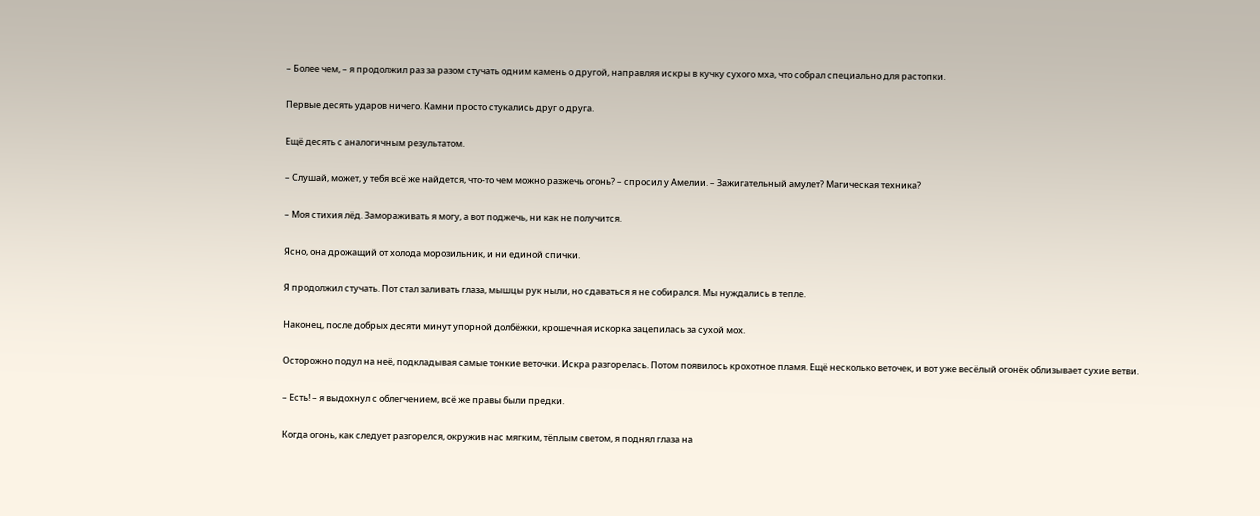– Более чем, – я продолжил раз за разом стучать одним камень о другой, направляя искры в кучку сухого мха, что собрал специально для растопки.

Первые десять ударов ничего. Камни просто стукались друг о друга.

Ещё десять с аналогичным результатом.

– Слушай, может, у тебя всё же найдется, что‑то чем можно разжечь огонь? – спросил у Амелии. – Зажигательный амулет? Магическая техника?

– Моя стихия лёд. Замораживать я могу, а вот поджечь, ни как не получится.

Ясно, она дрожащий от холода морозильник, и ни единой спички.

Я продолжил стучать. Пот стал заливать глаза, мышцы рук ныли, но сдаваться я не собирался. Мы нуждались в тепле.

Наконец, после добрых десяти минут упорной долбёжки, крошечная искорка зацепилась за сухой мох.

Осторожно подул на неё, подкладывая самые тонкие веточки. Искра разгорелась. Потом появилось крохотное пламя. Ещё несколько веточек, и вот уже весёлый огонёк облизывает сухие ветви.

– Есть! – я выдохнул с облегчением, всё же правы были предки.

Когда огонь, как следует разгорелся, окружив нас мягким, тёплым светом, я поднял глаза на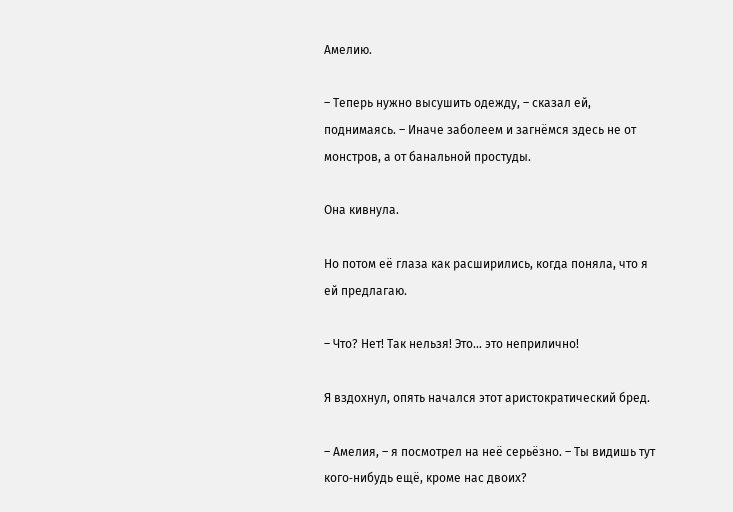Амелию.

– Теперь нужно высушить одежду, – сказал ей, поднимаясь. – Иначе заболеем и загнёмся здесь не от монстров, а от банальной простуды.

Она кивнула.

Но потом её глаза как расширились, когда поняла, что я ей предлагаю.

– Что? Нет! Так нельзя! Это… это неприлично!

Я вздохнул, опять начался этот аристократический бред.

– Амелия, – я посмотрел на неё серьёзно. – Ты видишь тут кого‑нибудь ещё, кроме нас двоих?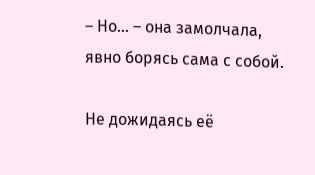– Но… – она замолчала, явно борясь сама с собой.

Не дожидаясь её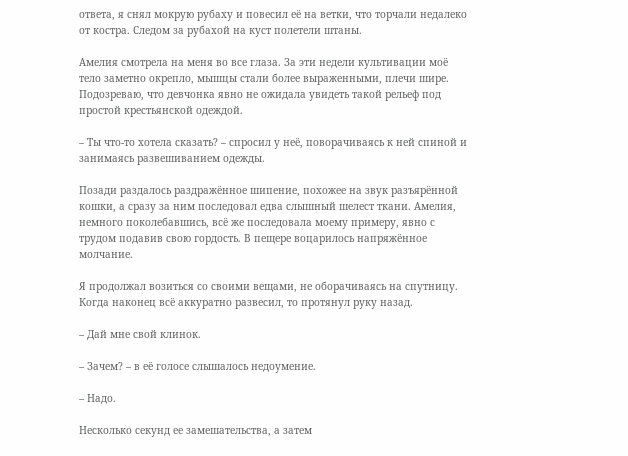ответа, я снял мокрую рубаху и повесил её на ветки, что торчали недалеко от костра. Следом за рубахой на куст полетели штаны.

Амелия смотрела на меня во все глаза. За эти недели культивации моё тело заметно окрепло, мышцы стали более выраженными, плечи шире. Подозреваю, что девчонка явно не ожидала увидеть такой рельеф под простой крестьянской одеждой.

– Ты что‑то хотела сказать? – спросил у неё, поворачиваясь к ней спиной и занимаясь развешиванием одежды.

Позади раздалось раздражённое шипение, похожее на звук разъярённой кошки, а сразу за ним последовал едва слышный шелест ткани. Амелия, немного поколебавшись, всё же последовала моему примеру, явно с трудом подавив свою гордость. В пещере воцарилось напряжённое молчание.

Я продолжал возиться со своими вещами, не оборачиваясь на спутницу. Когда наконец всё аккуратно развесил, то протянул руку назад.

– Дай мне свой клинок.

– Зачем? – в её голосе слышалось недоумение.

– Надо.

Несколько секунд ее замешательства, а затем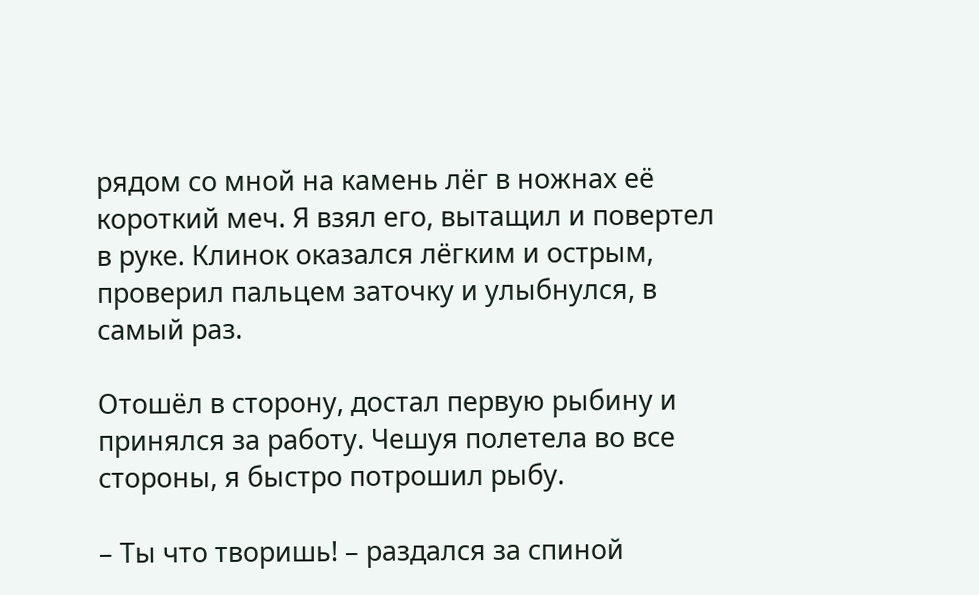рядом со мной на камень лёг в ножнах её короткий меч. Я взял его, вытащил и повертел в руке. Клинок оказался лёгким и острым, проверил пальцем заточку и улыбнулся, в самый раз.

Отошёл в сторону, достал первую рыбину и принялся за работу. Чешуя полетела во все стороны, я быстро потрошил рыбу.

– Ты что творишь! – раздался за спиной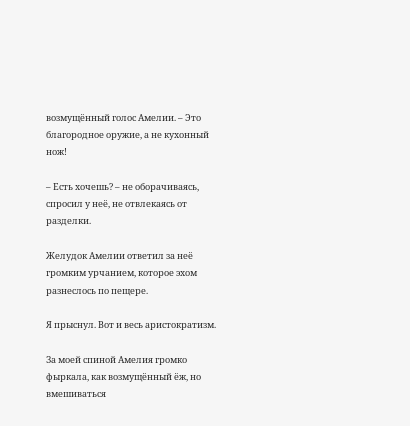возмущённый голос Амелии. – Это благородное оружие, а не кухонный нож!

– Есть хочешь? – не оборачиваясь, спросил у неё, не отвлекаясь от разделки.

Желудок Амелии ответил за неё громким урчанием, которое эхом разнеслось по пещере.

Я прыснул. Вот и весь аристократизм.

За моей спиной Амелия громко фыркала, как возмущённый ёж, но вмешиваться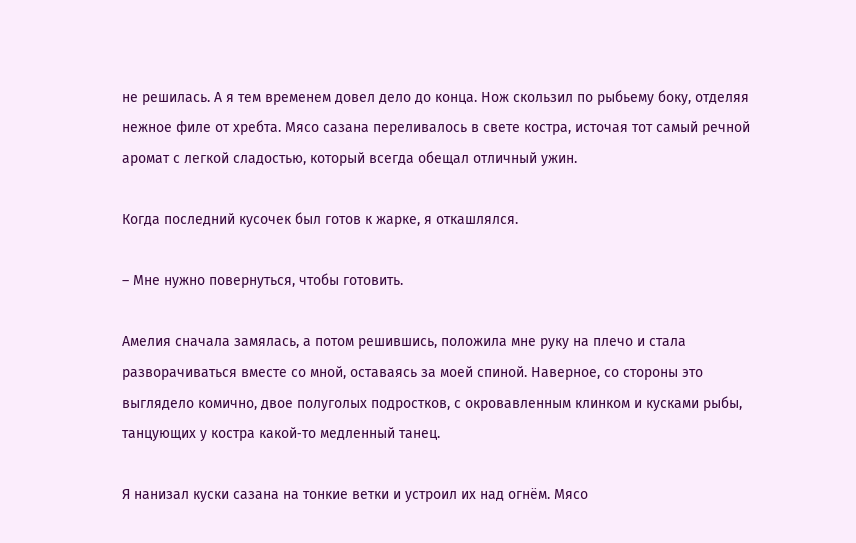не решилась. А я тем временем довел дело до конца. Нож скользил по рыбьему боку, отделяя нежное филе от хребта. Мясо сазана переливалось в свете костра, источая тот самый речной аромат с легкой сладостью, который всегда обещал отличный ужин.

Когда последний кусочек был готов к жарке, я откашлялся.

– Мне нужно повернуться, чтобы готовить.

Амелия сначала замялась, а потом решившись, положила мне руку на плечо и стала разворачиваться вместе со мной, оставаясь за моей спиной. Наверное, со стороны это выглядело комично, двое полуголых подростков, с окровавленным клинком и кусками рыбы, танцующих у костра какой‑то медленный танец.

Я нанизал куски сазана на тонкие ветки и устроил их над огнём. Мясо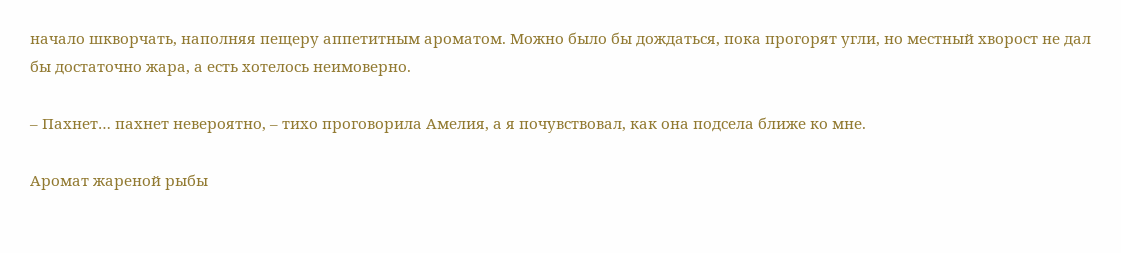начало шкворчать, наполняя пещеру аппетитным ароматом. Можно было бы дождаться, пока прогорят угли, но местный хворост не дал бы достаточно жара, а есть хотелось неимоверно.

– Пахнет… пахнет невероятно, – тихо проговорила Амелия, а я почувствовал, как она подсела ближе ко мне.

Аромат жареной рыбы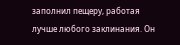заполнил пещеру, работая лучше любого заклинания. Он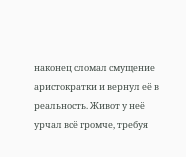наконец сломал смущение аристократки и вернул её в реальность. Живот у неё урчал всё громче, требуя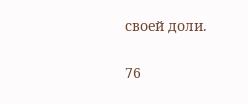своей доли.

76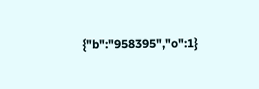{"b":"958395","o":1}